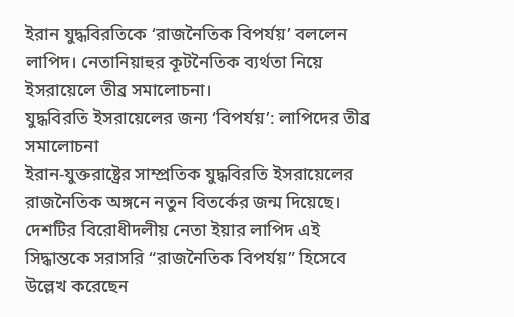ইরান যুদ্ধবিরতিকে ‘রাজনৈতিক বিপর্যয়’ বললেন লাপিদ। নেতানিয়াহুর কূটনৈতিক ব্যর্থতা নিয়ে ইসরায়েলে তীব্র সমালোচনা।
যুদ্ধবিরতি ইসরায়েলের জন্য ‘বিপর্যয়’: লাপিদের তীব্র সমালোচনা
ইরান-যুক্তরাষ্ট্রের সাম্প্রতিক যুদ্ধবিরতি ইসরায়েলের রাজনৈতিক অঙ্গনে নতুন বিতর্কের জন্ম দিয়েছে। দেশটির বিরোধীদলীয় নেতা ইয়ার লাপিদ এই সিদ্ধান্তকে সরাসরি “রাজনৈতিক বিপর্যয়” হিসেবে উল্লেখ করেছেন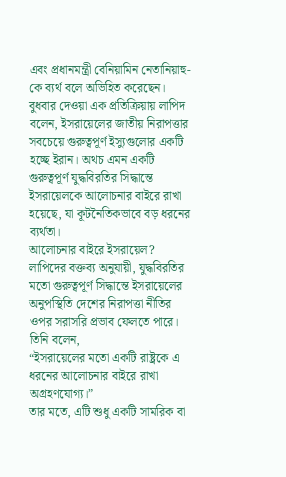এবং প্রধানমন্ত্রী বেনিয়ামিন নেতানিয়াহু-কে ব্যর্থ বলে অভিহিত করেছেন।
বুধবার দেওয়া এক প্রতিক্রিয়ায় লাপিদ বলেন, ইসরায়েলের জাতীয় নিরাপত্তার সবচেয়ে গুরুত্বপূর্ণ ইস্যুগুলোর একটি হচ্ছে ইরান। অথচ এমন একটি গুরুত্বপূর্ণ যুদ্ধবিরতির সিদ্ধান্তে ইসরায়েলকে আলোচনার বাইরে রাখা হয়েছে, যা কূটনৈতিকভাবে বড় ধরনের ব্যর্থতা।
আলোচনার বাইরে ইসরায়েল?
লাপিদের বক্তব্য অনুযায়ী, যুদ্ধবিরতির মতো গুরুত্বপূর্ণ সিদ্ধান্তে ইসরায়েলের অনুপস্থিতি দেশের নিরাপত্তা নীতির ওপর সরাসরি প্রভাব ফেলতে পারে। তিনি বলেন,
“ইসরায়েলের মতো একটি রাষ্ট্রকে এ ধরনের আলোচনার বাইরে রাখা অগ্রহণযোগ্য।”
তার মতে, এটি শুধু একটি সামরিক বা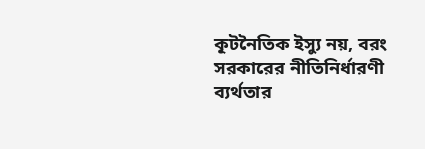কূটনৈতিক ইস্যু নয়, বরং সরকারের নীতিনির্ধারণী ব্যর্থতার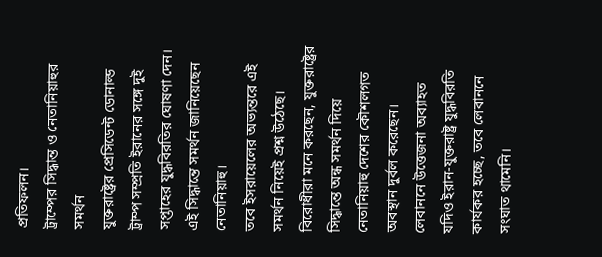প্রতিফলন।
ট্রাম্পের সিদ্ধান্ত ও নেতানিয়াহুর সমর্থন
যুক্তরাষ্ট্রের প্রেসিডেন্ট ডোনাল্ড ট্রাম্প সম্প্রতি ইরানের সঙ্গে দুই সপ্তাহের যুদ্ধবিরতির ঘোষণা দেন। এই সিদ্ধান্তে সমর্থন জানিয়েছেন নেতানিয়াহু।
তবে ইসরায়েলের অভ্যন্তরে এই সমর্থন নিয়েই প্রশ্ন উঠেছে। বিরোধীরা মনে করছেন, যুক্তরাষ্ট্রের সিদ্ধান্তে অন্ধ সমর্থন দিয়ে নেতানিয়াহু দেশের কৌশলগত অবস্থান দুর্বল করেছেন।
লেবাননে উত্তেজনা অব্যাহত
যদিও ইরান-যুক্তরাষ্ট্র যুদ্ধবিরতি কার্যকর হচ্ছে, তবে লেবাননে সংঘাত থামেনি।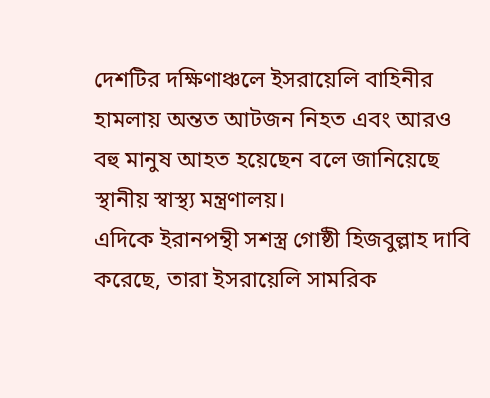দেশটির দক্ষিণাঞ্চলে ইসরায়েলি বাহিনীর
হামলায় অন্তত আটজন নিহত এবং আরও বহু মানুষ আহত হয়েছেন বলে জানিয়েছে স্থানীয় স্বাস্থ্য মন্ত্রণালয়।
এদিকে ইরানপন্থী সশস্ত্র গোষ্ঠী হিজবুল্লাহ দাবি করেছে, তারা ইসরায়েলি সামরিক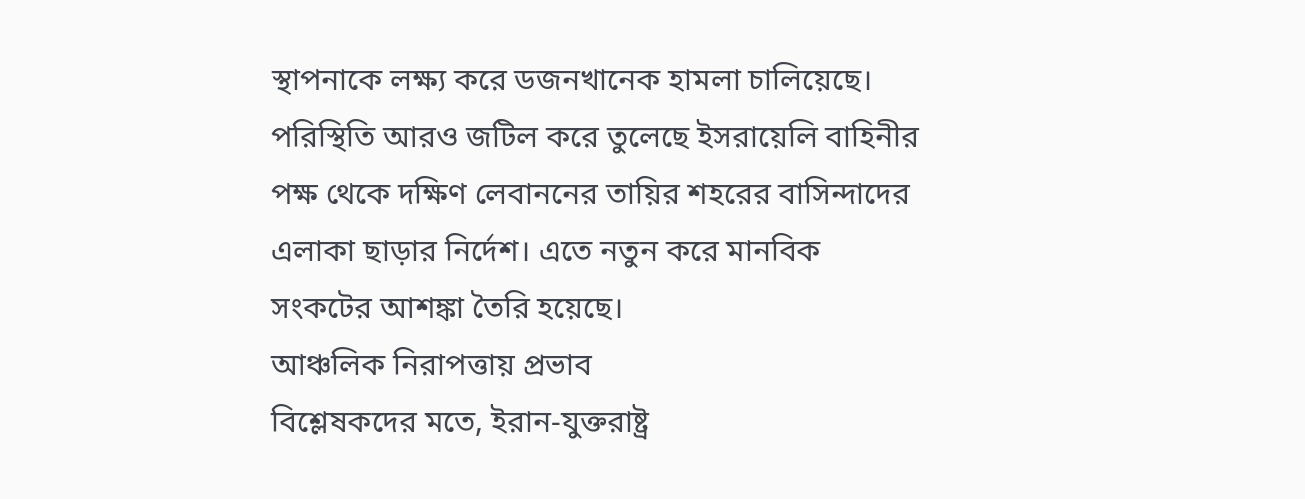স্থাপনাকে লক্ষ্য করে ডজনখানেক হামলা চালিয়েছে।
পরিস্থিতি আরও জটিল করে তুলেছে ইসরায়েলি বাহিনীর পক্ষ থেকে দক্ষিণ লেবাননের তায়ির শহরের বাসিন্দাদের এলাকা ছাড়ার নির্দেশ। এতে নতুন করে মানবিক সংকটের আশঙ্কা তৈরি হয়েছে।
আঞ্চলিক নিরাপত্তায় প্রভাব
বিশ্লেষকদের মতে, ইরান-যুক্তরাষ্ট্র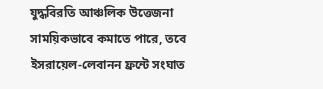যুদ্ধবিরতি আঞ্চলিক উত্তেজনা সাময়িকভাবে কমাতে পারে, তবে ইসরায়েল-লেবানন ফ্রন্টে সংঘাত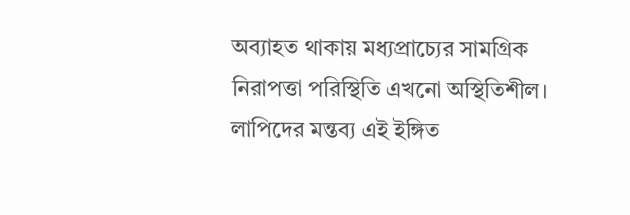অব্যাহত থাকায় মধ্যপ্রাচ্যের সামগ্রিক
নিরাপত্তা পরিস্থিতি এখনো অস্থিতিশীল। লাপিদের মন্তব্য এই ইঙ্গিত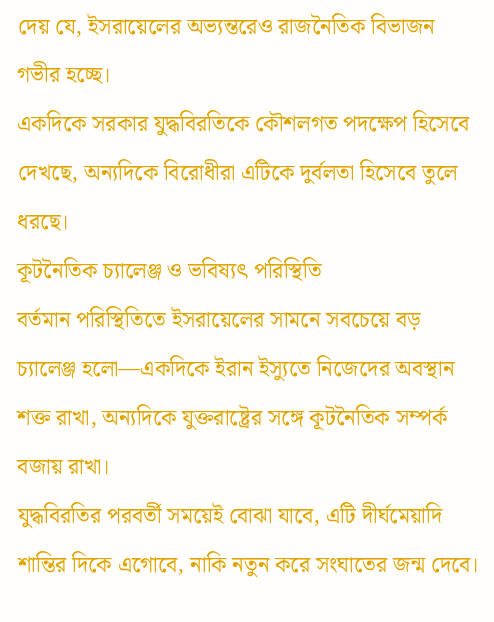দেয় যে, ইসরায়েলের অভ্যন্তরেও রাজনৈতিক বিভাজন গভীর হচ্ছে।
একদিকে সরকার যুদ্ধবিরতিকে কৌশলগত পদক্ষেপ হিসেবে দেখছে, অন্যদিকে বিরোধীরা এটিকে দুর্বলতা হিসেবে তুলে ধরছে।
কূটনৈতিক চ্যালেঞ্জ ও ভবিষ্যৎ পরিস্থিতি
বর্তমান পরিস্থিতিতে ইসরায়েলের সামনে সবচেয়ে বড় চ্যালেঞ্জ হলো—একদিকে ইরান ইস্যুতে নিজেদের অবস্থান শক্ত রাখা, অন্যদিকে যুক্তরাষ্ট্রের সঙ্গে কূটনৈতিক সম্পর্ক বজায় রাখা।
যুদ্ধবিরতির পরবর্তী সময়েই বোঝা যাবে, এটি দীর্ঘমেয়াদি শান্তির দিকে এগোবে, নাকি নতুন করে সংঘাতের জন্ম দেবে।